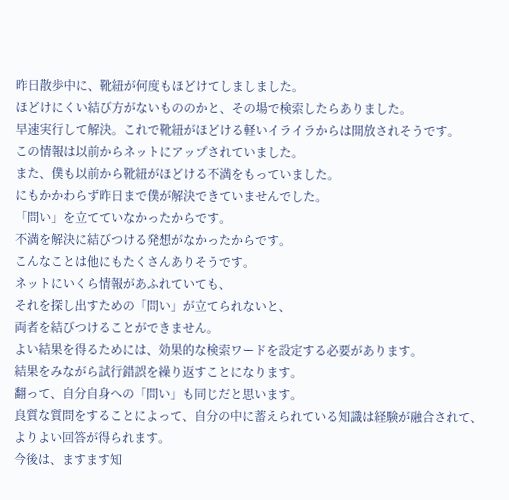昨日散歩中に、靴紐が何度もほどけてしましました。
ほどけにくい結び方がないもののかと、その場で検索したらありました。
早速実行して解決。これで靴紐がほどける軽いイライラからは開放されそうです。
この情報は以前からネットにアップされていました。
また、僕も以前から靴紐がほどける不満をもっていました。
にもかかわらず昨日まで僕が解決できていませんでした。
「問い」を立てていなかったからです。
不満を解決に結びつける発想がなかったからです。
こんなことは他にもたくさんありそうです。
ネットにいくら情報があふれていても、
それを探し出すための「問い」が立てられないと、
両者を結びつけることができません。
よい結果を得るためには、効果的な検索ワードを設定する必要があります。
結果をみながら試行錯誤を繰り返すことになります。
翻って、自分自身への「問い」も同じだと思います。
良質な質問をすることによって、自分の中に蓄えられている知識は経験が融合されて、
よりよい回答が得られます。
今後は、ますます知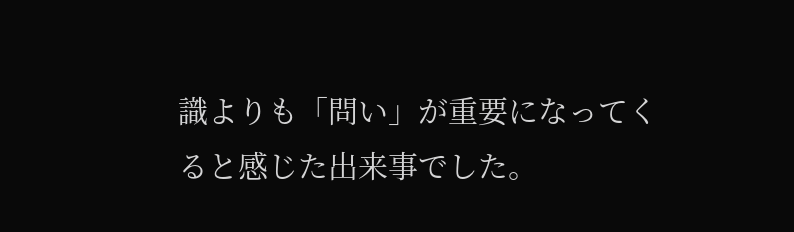識よりも「問い」が重要になってくると感じた出来事でした。